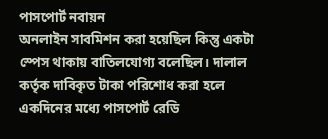পাসপোর্ট নবায়ন
অনলাইন সাবমিশন করা হয়েছিল কিন্তু একটা স্পেস থাকায় বাতিলযোগ্য বলেছিল। দালাল কর্তৃক দাবিকৃত টাকা পরিশোধ করা হলে একদিনের মধ্যে পাসপোর্ট রেডি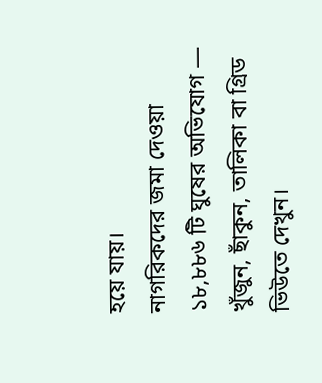হয়ে যায়।
নাগরিকদের জমা দেওয়া ১৮,৮৮৬ টি ঘুষের অভিযোগ — খুঁজুন, ছাঁকুন, তালিকা বা গ্রিড ভিউতে দেখুন।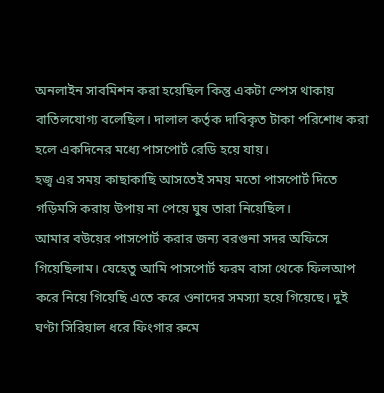অনলাইন সাবমিশন করা হয়েছিল কিন্তু একটা স্পেস থাকায় বাতিলযোগ্য বলেছিল। দালাল কর্তৃক দাবিকৃত টাকা পরিশোধ করা হলে একদিনের মধ্যে পাসপোর্ট রেডি হয়ে যায়।
হজ্ব এর সময় কাছাকাছি আসতেই সময় মতো পাসপোর্ট দিতে গড়িমসি করায় উপায় না পেয়ে ঘুষ তারা নিয়েছিল।
আমার বউয়ের পাসপোর্ট করার জন্য বরগুনা সদর অফিসে গিয়েছিলাম। যেহেতু আমি পাসপোর্ট ফরম বাসা থেকে ফিলআপ করে নিয়ে গিয়েছি এতে করে ওনাদের সমস্যা হয়ে গিয়েছে। দুই ঘণ্টা সিরিয়াল ধরে ফিংগার রুমে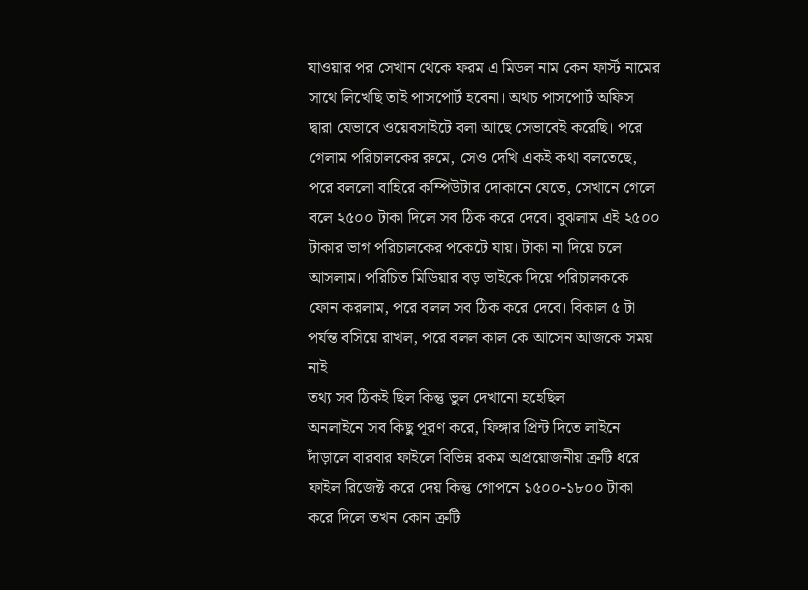যাওয়ার পর সেখান থেকে ফরম এ মিডল নাম কেন ফার্স্ট নামের সাথে লিখেছি তাই পাসপোর্ট হবেনা। অথচ পাসপোর্ট অফিস দ্বারা যেভাবে ওয়েবসাইটে বলা আছে সেভাবেই করেছি। পরে গেলাম পরিচালকের রুমে, সেও দেখি একই কথা বলতেছে, পরে বললো বাহিরে কম্পিউটার দোকানে যেতে, সেখানে গেলে বলে ২৫০০ টাকা দিলে সব ঠিক করে দেবে। বুঝলাম এই ২৫০০ টাকার ভাগ পরিচালকের পকেটে যায়। টাকা না দিয়ে চলে আসলাম। পরিচিত মিডিয়ার বড় ভাইকে দিয়ে পরিচালককে ফোন করলাম, পরে বলল সব ঠিক করে দেবে। বিকাল ৫ টা পর্যন্ত বসিয়ে রাখল, পরে বলল কাল কে আসেন আজকে সময় নাই
তথ্য সব ঠিকই ছিল কিন্তু ভুল দেখানো হহেছিল
অনলাইনে সব কিছু পূরণ করে, ফিঙ্গার প্রিন্ট দিতে লাইনে দাঁড়ালে বারবার ফাইলে বিভিন্ন রকম অপ্রয়োজনীয় ত্রুটি ধরে ফাইল রিজেক্ট করে দেয় কিন্তু গোপনে ১৫০০-১৮০০ টাকা করে দিলে তখন কোন ত্রুটি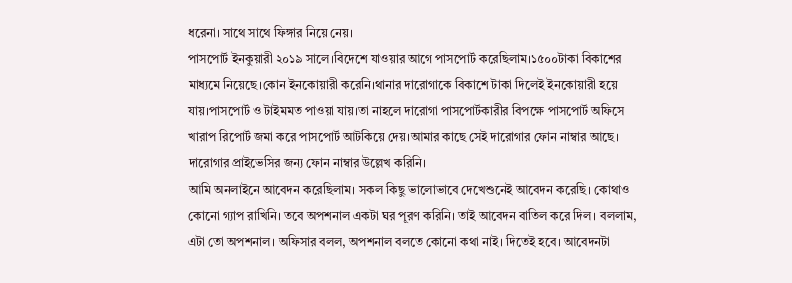ধরেনা। সাথে সাথে ফিঙ্গার নিয়ে নেয়।
পাসপোর্ট ইনকুয়ারী ২০১৯ সালে।বিদেশে যাওয়ার আগে পাসপোর্ট করেছিলাম।১৫০০টাকা বিকাশের মাধ্যমে নিয়েছে।কোন ইনকোয়ারী করেনি।থানার দারোগাকে বিকাশে টাকা দিলেই ইনকোয়ারী হয়ে যায়।পাসপোর্ট ও টাইমমত পাওয়া যায়।তা নাহলে দারোগা পাসপোর্টকারীর বিপক্ষে পাসপোর্ট অফিসে খারাপ রিপোর্ট জমা করে পাসপোর্ট আটকিয়ে দেয়।আমার কাছে সেই দারোগার ফোন নাম্বার আছে। দারোগার প্রাইভেসির জন্য ফোন নাম্বার উল্লেখ করিনি।
আমি অনলাইনে আবেদন করেছিলাম। সকল কিছু ভালোভাবে দেখেশুনেই আবেদন করেছি। কোথাও কোনো গ্যাপ রাখিনি। তবে অপশনাল একটা ঘর পূরণ করিনি। তাই আবেদন বাতিল করে দিল। বললাম, এটা তো অপশনাল। অফিসার বলল, অপশনাল বলতে কোনো কথা নাই। দিতেই হবে। আবেদনটা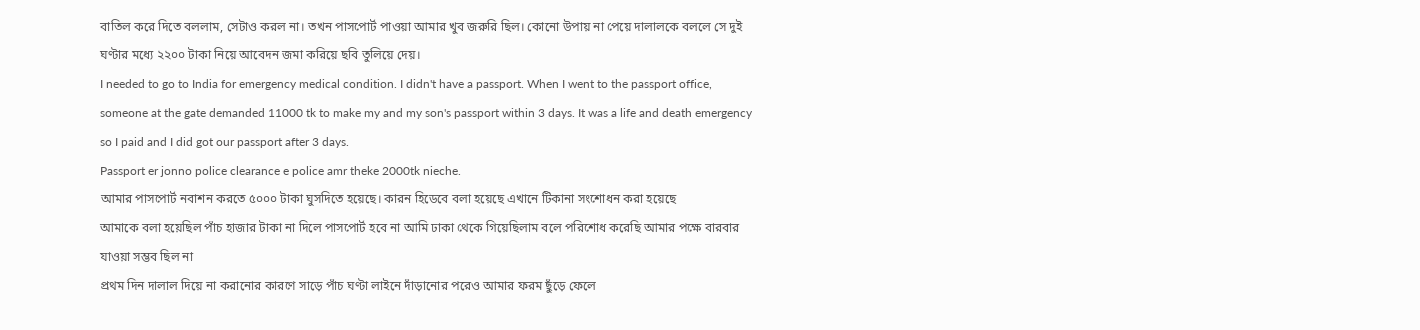বাতিল করে দিতে বললাম, সেটাও করল না। তখন পাসপোর্ট পাওয়া আমার খুব জরুরি ছিল। কোনো উপায় না পেয়ে দালালকে বললে সে দুই ঘণ্টার মধ্যে ২২০০ টাকা নিয়ে আবেদন জমা করিয়ে ছবি তুলিয়ে দেয়।
I needed to go to India for emergency medical condition. I didn't have a passport. When I went to the passport office, someone at the gate demanded 11000 tk to make my and my son's passport within 3 days. It was a life and death emergency so I paid and I did got our passport after 3 days.
Passport er jonno police clearance e police amr theke 2000tk nieche.
আমার পাসপোর্ট নবাশন করতে ৫০০০ টাকা ঘুসদিতে হয়েছে। কারন হিডেবে বলা হয়েছে এখানে টিকানা সংশোধন করা হয়েছে
আমাকে বলা হয়েছিল পাঁচ হাজার টাকা না দিলে পাসপোর্ট হবে না আমি ঢাকা থেকে গিয়েছিলাম বলে পরিশোধ করেছি আমার পক্ষে বারবার যাওয়া সম্ভব ছিল না
প্রথম দিন দালাল দিয়ে না করানোর কারণে সাড়ে পাঁচ ঘণ্টা লাইনে দাঁড়ানোর পরেও আমার ফরম ছুঁড়ে ফেলে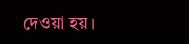দেওয়া হয়।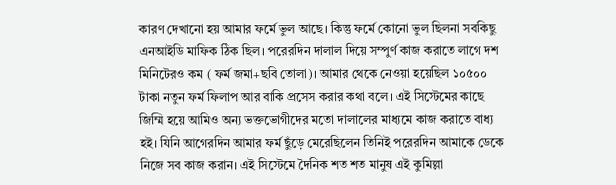কারণ দেখানো হয় আমার ফর্মে ভুল আছে। কিন্তু ফর্মে কোনো ভুল ছিলনা সবকিছু এনআইডি মাফিক ঠিক ছিল। পরেরদিন দালাল দিয়ে সম্পুর্ণ কাজ করাতে লাগে দশ মিনিটেরও কম ( ফর্ম জমা+ছবি তোলা)। আমার থেকে নেওয়া হয়েছিল ১০৫০০ টাকা নতুন ফর্ম ফিলাপ আর বাকি প্রসেস করার কথা বলে। এই সিস্টেমের কাছে জিম্মি হয়ে আমিও অন্য ভক্তভোগীদের মতো দালালের মাধ্যমে কাজ করাতে বাধ্য হই। যিনি আগেরদিন আমার ফর্ম ছুঁড়ে মেরেছিলেন তিনিই পরেরদিন আমাকে ডেকে নিজে সব কাজ করান। এই সিস্টেমে দৈনিক শত শত মানুষ এই কুমিল্লা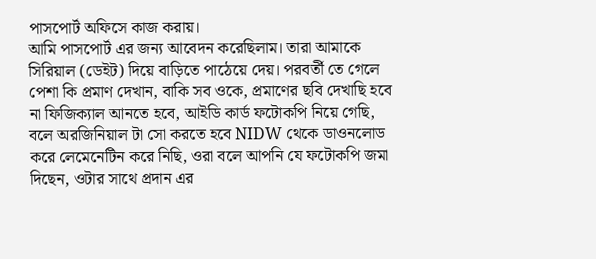পাসপোর্ট অফিসে কাজ করায়।
আমি পাসপোর্ট এর জন্য আবেদন করেছিলাম। তারা আমাকে সিরিয়াল (ডেইট) দিয়ে বাড়িতে পাঠেয়ে দেয়। পরবর্তী তে গেলে পেশা কি প্রমাণ দেখান, বাকি সব ওকে, প্রমাণের ছবি দেখাছি হবে না ফিজিক্যাল আনতে হবে, আইডি কার্ড ফটোকপি নিয়ে গেছি, বলে অরজিনিয়াল টা সো করতে হবে NIDW থেকে ডাওনলোড করে লেমেনেটিন করে নিছি, ওরা বলে আপনি যে ফটোকপি জমা দিছেন, ওটার সাথে প্রদান এর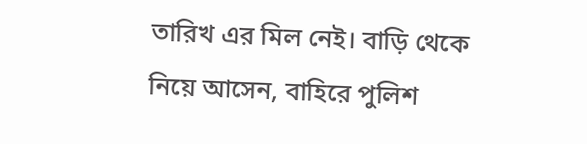তারিখ এর মিল নেই। বাড়ি থেকে নিয়ে আসেন, বাহিরে পুলিশ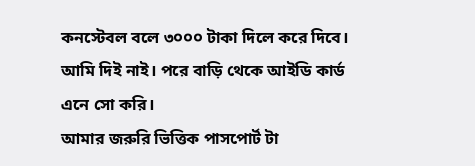কনস্টেবল বলে ৩০০০ টাকা দিলে করে দিবে। আমি দিই নাই। পরে বাড়ি থেকে আইডি কার্ড এনে সো করি।
আমার জরুরি ভিত্তিক পাসপোর্ট টা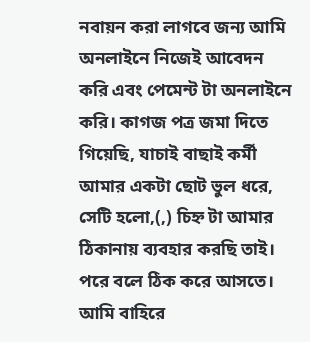নবায়ন করা লাগবে জন্য আমি অনলাইনে নিজেই আবেদন করি এবং পেমেন্ট টা অনলাইনে করি। কাগজ পত্র জমা দিতে গিয়েছি, যাচাই বাছাই কর্মী আমার একটা ছোট ভুল ধরে, সেটি হলো,(,) চিহ্ন টা আমার ঠিকানায় ব্যবহার করছি তাই। পরে বলে ঠিক করে আসতে। আমি বাহিরে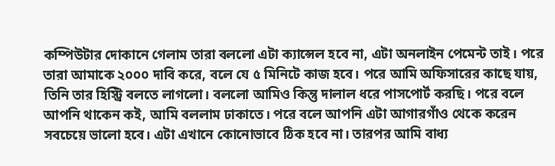কম্পিউটার দোকানে গেলাম তারা বললো এটা ক্যান্সেল হবে না, এটা অনলাইন পেমেন্ট তাই। পরে তারা আমাকে ২০০০ দাবি করে, বলে যে ৫ মিনিটে কাজ হবে। পরে আমি অফিসারের কাছে যায়, তিনি তার হিস্ট্রি বলতে লাগলো। বললো আমিও কিন্তু দালাল ধরে পাসপোর্ট করছি। পরে বলে আপনি থাকেন কই, আমি বললাম ঢাকাতে। পরে বলে আপনি এটা আগারগাঁও থেকে করেন সবচেয়ে ভালো হবে। এটা এখানে কোনোভাবে ঠিক হবে না। তারপর আমি বাধ্য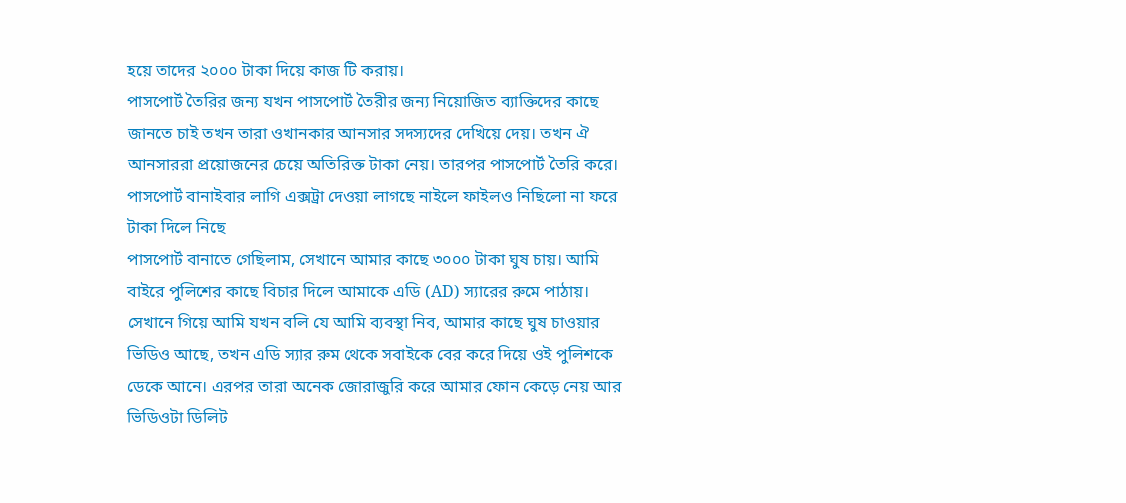হয়ে তাদের ২০০০ টাকা দিয়ে কাজ টি করায়।
পাসপোর্ট তৈরির জন্য যখন পাসপোর্ট তৈরীর জন্য নিয়োজিত ব্যাক্তিদের কাছে জানতে চাই তখন তারা ওখানকার আনসার সদস্যদের দেখিয়ে দেয়। তখন ঐ আনসাররা প্রয়োজনের চেয়ে অতিরিক্ত টাকা নেয়। তারপর পাসপোর্ট তৈরি করে।
পাসপোর্ট বানাইবার লাগি এক্সট্রা দেওয়া লাগছে নাইলে ফাইলও নিছিলো না ফরে টাকা দিলে নিছে
পাসপোর্ট বানাতে গেছিলাম, সেখানে আমার কাছে ৩০০০ টাকা ঘুষ চায়। আমি বাইরে পুলিশের কাছে বিচার দিলে আমাকে এডি (AD) স্যারের রুমে পাঠায়। সেখানে গিয়ে আমি যখন বলি যে আমি ব্যবস্থা নিব, আমার কাছে ঘুষ চাওয়ার ভিডিও আছে, তখন এডি স্যার রুম থেকে সবাইকে বের করে দিয়ে ওই পুলিশকে ডেকে আনে। এরপর তারা অনেক জোরাজুরি করে আমার ফোন কেড়ে নেয় আর ভিডিওটা ডিলিট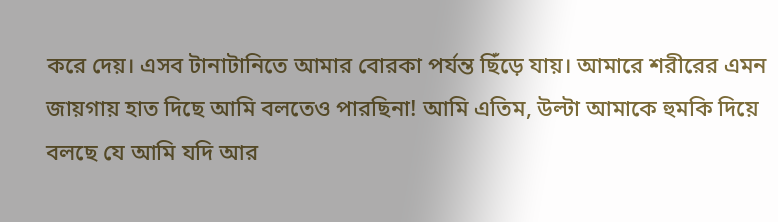করে দেয়। এসব টানাটানিতে আমার বোরকা পর্যন্ত ছিঁড়ে যায়। আমারে শরীরের এমন জায়গায় হাত দিছে আমি বলতেও পারছিনা! আমি এতিম, উল্টা আমাকে হুমকি দিয়ে বলছে যে আমি যদি আর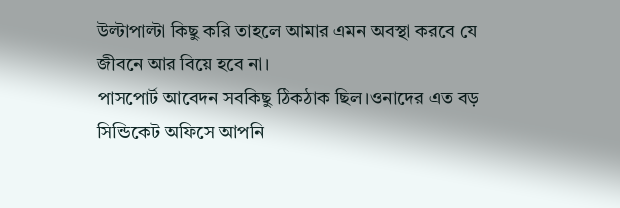উল্টাপাল্টা কিছু করি তাহলে আমার এমন অবস্থা করবে যে জীবনে আর বিয়ে হবে না।
পাসপোর্ট আবেদন সবকিছু ঠিকঠাক ছিল।ওনাদের এত বড় সিন্ডিকেট অফিসে আপনি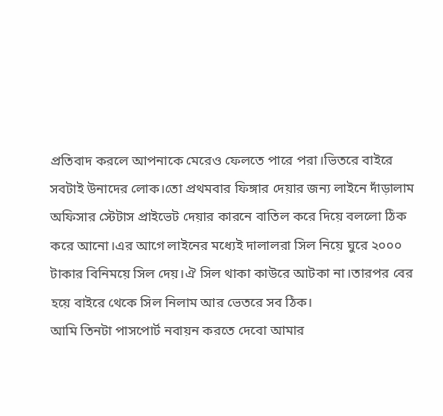প্রতিবাদ করলে আপনাকে মেরেও ফেলতে পারে পরা।ভিতরে বাইরে সবটাই উনাদের লোক।তো প্রথমবার ফিঙ্গার দেয়ার জন্য লাইনে দাঁড়ালাম অফিসার স্টেটাস প্রাইভেট দেয়ার কারনে বাতিল করে দিয়ে বললো ঠিক করে আনো।এর আগে লাইনের মধ্যেই দালালরা সিল নিয়ে ঘুরে ২০০০ টাকার বিনিময়ে সিল দেয়।ঐ সিল থাকা কাউরে আটকা না।তারপর বের হয়ে বাইরে থেকে সিল নিলাম আর ভেতরে সব ঠিক।
আমি তিনটা পাসপোর্ট নবায়ন করতে দেবো আমার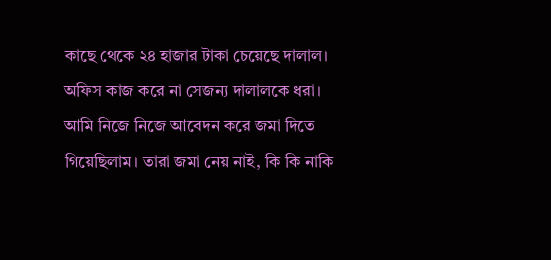কাছে থেকে ২৪ হাজার টাকা চেয়েছে দালাল। অফিস কাজ করে না সেজন্য দালালকে ধরা।
আমি নিজে নিজে আবেদন করে জমা দিতে গিয়েছিলাম। তারা জমা নেয় নাই, কি কি নাকি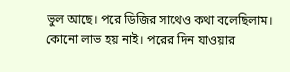ভুল আছে। পরে ডিজির সাথেও কথা বলেছিলাম। কোনো লাভ হয় নাই। পরের দিন যাওয়ার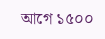আগে ১৫০০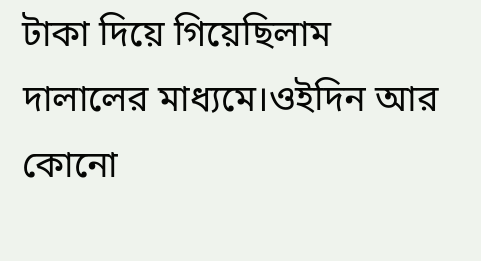টাকা দিয়ে গিয়েছিলাম দালালের মাধ্যমে।ওইদিন আর কোনো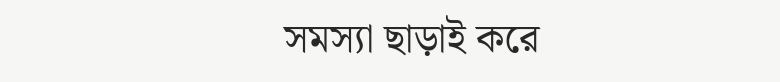সমস্যা ছাড়াই করে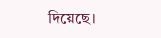দিয়েছে।